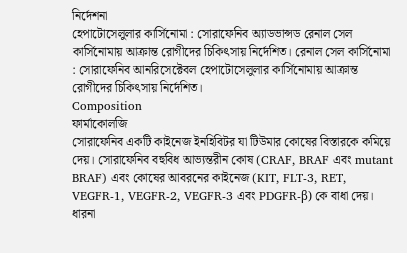নির্দেশনা
হেপাটোসেলুলার কার্সিনোমা : সোরাফেনিব অ্যাডভান্সড রেনাল সেল কার্সিনোমায় আক্রান্ত রোগীদের চিকিৎসায় নির্দেশিত। রেনাল সেল কার্সিনোমা : সোরাফেনিব আনরিসেক্টেবল হেপাটোসেলুলার কার্সিনোমায় আক্রান্ত রোগীদের চিকিৎসায় নির্দেশিত।
Composition
ফার্মাকোলজি
সোরাফেনিব একটি কাইনেজ ইনহিবিটর যা টিউমার কোষের বিস্তারকে কমিয়ে দেয়। সোরাফেনিব বহুবিধ আভ্যন্তরীন কোষ (CRAF, BRAF এবং mutant BRAF) এবং কোষের আবরনের কাইনেজ (KIT, FLT-3, RET, VEGFR-1, VEGFR-2, VEGFR-3 এবং PDGFR-β) কে বাধা দেয়। ধারনা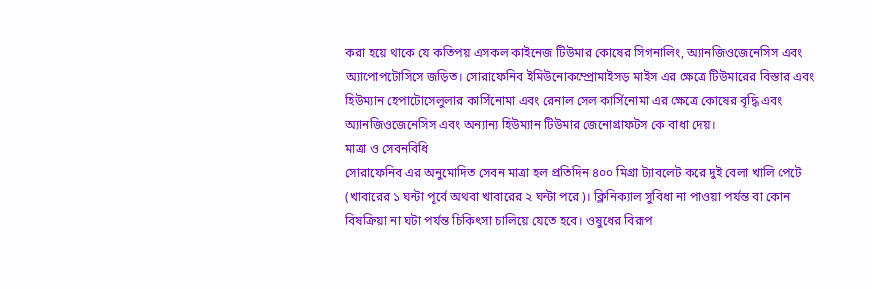করা হয়ে থাকে যে কতিপয় এসকল কাইনেজ টিউমার কোষের সিগনালিং, অ্যানজিওজেনেসিস এবং অ্যাপোপটোসিসে জড়িত। সোরাফেনিব ইমিউনোকম্প্রোমাইসড় মাইস এর ক্ষেত্রে টিউমারের বিস্তার এবং হিউম্যান হেপাটোসেলুলার কার্সিনোমা এবং রেনাল সেল কার্সিনোমা এর ক্ষেত্রে কোষের বৃদ্ধি এবং অ্যানজিওজেনেসিস এবং অন্যান্য হিউম্যান টিউমার জেনোগ্রাফটস কে বাধা দেয়।
মাত্রা ও সেবনবিধি
সোরাফেনিব এর অনুমোদিত সেবন মাত্রা হল প্রতিদিন ৪০০ মিগ্রা ট্যাবলেট করে দুই বেলা খালি পেটে (খাবারের ১ ঘন্টা পূর্বে অথবা খাবারের ২ ঘন্টা পরে)। ক্লিনিক্যাল সুবিধা না পাওয়া পর্যন্ত বা কোন বিষক্রিয়া না ঘটা পর্যন্ত চিকিৎসা চালিয়ে যেতে হবে। ওষুধের বিরূপ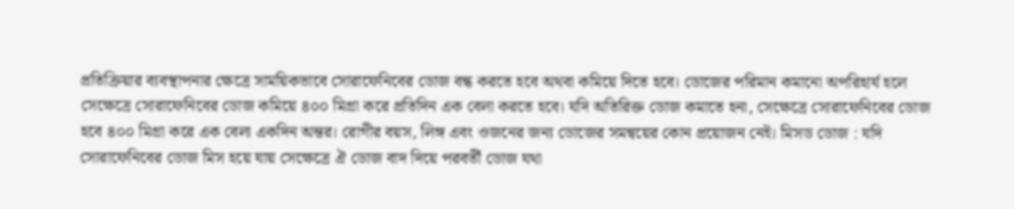প্রতিক্রিয়ার ব্যবস্থাপনার ক্ষেত্রে সাময়িকভাবে সোরাফেনিবের ডোজ বন্ধ করতে হবে অথবা কমিয়ে দিতে হবে। ডোজের পরিমান কমানো অপরিহার্য হলে সেক্ষেত্রে সোরাফেনিবের ডোজ কমিয়ে ৪০০ মিগ্রা করে প্রতিদিন এক বেলা করতে হবে। যদি অতিরিক্ত ডোজ কমাতে হনা, সেক্ষেত্রে সোরাফেনিবের ডোজ হবে ৪০০ মিগ্রা করে এক বেলা একদিন অন্তর। রোগীর বয়স, লিঙ্গ এবং ওজনের জন্য ডোজের সমন্বয়ের কোন প্রয়োজন নেই। মিসড ডোজ : যদি সোরাফেনিবের ডোজ মিস হয়ে যায় সেক্ষেত্রে ঐ ডোজ বাদ দিয়ে পরবর্তী ডোজ যথা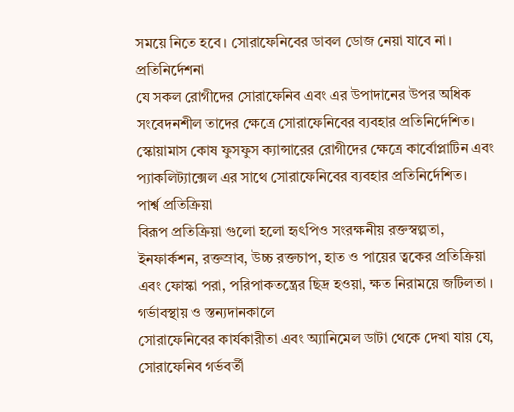সময়ে নিতে হবে। সোরাফেনিবের ডাবল ডোজ নেয়া যাবে না।
প্রতিনির্দেশনা
যে সকল রোগীদের সোরাফেনিব এবং এর উপাদানের উপর অধিক সংবেদনশীল তাদের ক্ষেত্রে সোরাফেনিবের ব্যবহার প্রতিনির্দেশিত। স্কোয়ামাস কোষ ফুসফুস ক্যান্সারের রোগীদের ক্ষেত্রে কার্বোপ্লাটিন এবং প্যাকলিট্যাক্সেল এর সাথে সোরাফেনিবের ব্যবহার প্রতিনির্দেশিত।
পার্শ্ব প্রতিক্রিয়া
বিরূপ প্রতিক্রিয়া গুলো হলো হৃৎপিও সংরক্ষনীয় রক্তস্বল্পতা, ইনফার্কশন, রক্তস্রাব, উচ্চ রক্তচাপ, হাত ও পায়ের ত্বকের প্রতিক্রিয়া এবং ফোস্কা পরা, পরিপাকতন্ত্রের ছিদ্র হওয়া, ক্ষত নিরাময়ে জটিলতা ।
গর্ভাবস্থায় ও স্তন্যদানকালে
সোরাফেনিবের কার্যকারীতা এবং অ্যানিমেল ডাটা থেকে দেখা যায় যে, সোরাফেনিব গর্ভবর্তী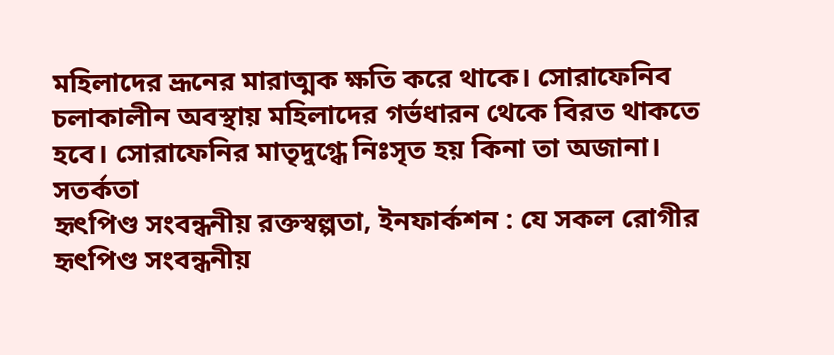মহিলাদের ভ্রূনের মারাত্মক ক্ষতি করে থাকে। সোরাফেনিব চলাকালীন অবস্থায় মহিলাদের গর্ভধারন থেকে বিরত থাকতে হবে। সোরাফেনির মাতৃদুগ্ধে নিঃসৃত হয় কিনা তা অজানা।
সতর্কতা
হৃৎপিণ্ড সংবন্ধনীয় রক্তস্বল্পতা, ইনফার্কশন : যে সকল রোগীর হৃৎপিণ্ড সংবন্ধনীয়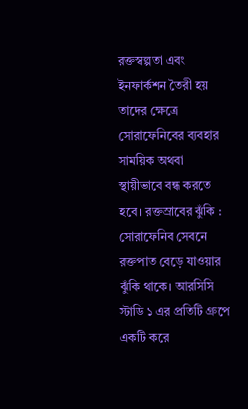রক্তস্বল্পতা এবং ইনফার্কশন তৈরী হয় তাদের ক্ষেত্রে সোরাফেনিবের ব্যবহার সাময়িক অথবা স্থায়ীভাবে বন্ধ করতে হবে। রক্তস্রাবের ঝুঁকি : সোরাফেনিব সেবনে রক্তপাত বেড়ে যাওয়ার ঝুঁকি থাকে। আরসিসি স্টাডি ১ এর প্রতিটি গ্রুপে একটি করে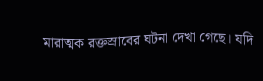মারাত্মক রক্তস্রাবের ঘটনা দেখা গেছে। যদি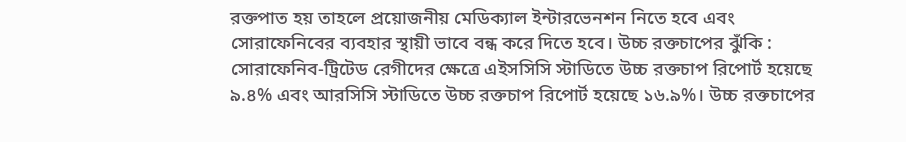রক্তপাত হয় তাহলে প্রয়োজনীয় মেডিক্যাল ইন্টারভেনশন নিতে হবে এবং সোরাফেনিবের ব্যবহার স্থায়ী ভাবে বন্ধ করে দিতে হবে। উচ্চ রক্তচাপের ঝুঁকি : সোরাফেনিব-ট্রিটেড রেগীদের ক্ষেত্রে এইসসিসি স্টাডিতে উচ্চ রক্তচাপ রিপোর্ট হয়েছে ৯.৪% এবং আরসিসি স্টাডিতে উচ্চ রক্তচাপ রিপোর্ট হয়েছে ১৬.৯%। উচ্চ রক্তচাপের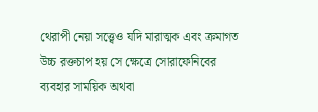থেরাপী নেয়া সত্ত্বেও যদি মারাত্মক এবং ক্রমাগত উচ্চ রক্তচাপ হয় সে ক্ষেত্রে সোরাফেনিবের ব্যবহার সাময়িক অথবা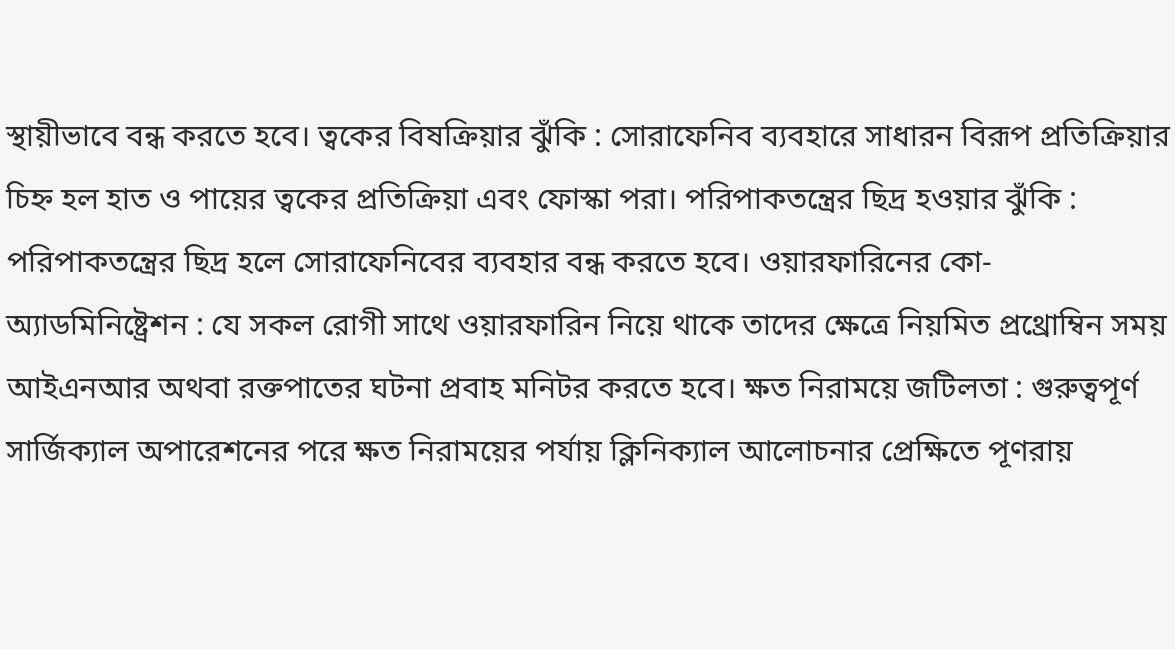স্থায়ীভাবে বন্ধ করতে হবে। ত্বকের বিষক্রিয়ার ঝুঁকি : সোরাফেনিব ব্যবহারে সাধারন বিরূপ প্রতিক্রিয়ার চিহ্ন হল হাত ও পায়ের ত্বকের প্রতিক্রিয়া এবং ফোস্কা পরা। পরিপাকতন্ত্রের ছিদ্র হওয়ার ঝুঁকি : পরিপাকতন্ত্রের ছিদ্র হলে সোরাফেনিবের ব্যবহার বন্ধ করতে হবে। ওয়ারফারিনের কো-অ্যাডমিনিষ্ট্রেশন : যে সকল রোগী সাথে ওয়ারফারিন নিয়ে থাকে তাদের ক্ষেত্রে নিয়মিত প্রথ্রোম্বিন সময় আইএনআর অথবা রক্তপাতের ঘটনা প্রবাহ মনিটর করতে হবে। ক্ষত নিরাময়ে জটিলতা : গুরুত্বপূর্ণ সার্জিক্যাল অপারেশনের পরে ক্ষত নিরাময়ের পর্যায় ক্লিনিক্যাল আলোচনার প্রেক্ষিতে পূণরায়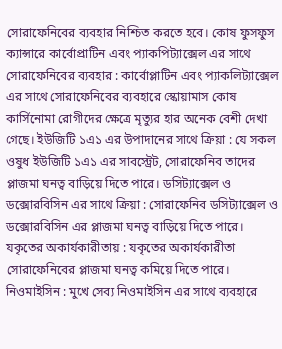সোরাফেনিবের ব্যবহার নিশ্চিত করতে হবে। কোষ ফুসফুস ক্যান্সারে কার্বোপ্রাটিন এবং প্যাকপিট্যাক্সেল এর সাথে সোরাফেনিবের ব্যবহার : কার্বোপ্লাটিন এবং প্যাকলিট্যাক্সেল এর সাথে সোরাফেনিবের ব্যবহারে স্কোয়ামাস কোষ কার্সিনোমা রোগীদের ক্ষেত্রে মৃত্যুর হার অনেক বেশী দেখা গেছে। ইউজিটি ১এ১ এর উপাদানের সাথে ক্রিয়া : যে সকল ওষুধ ইউজিটি ১এ১ এর সাবস্ট্রেট, সোরাফেনিব তাদের প্লাজমা ঘনত্ব বাড়িয়ে দিতে পারে। ডসিট্যাক্সেল ও ডক্সোরবিসিন এর সাথে ক্রিয়া : সোরাফেনিব ডসিট্যাক্সেল ও ডক্সোরবিসিন এর প্লাজমা ঘনত্ব বাড়িয়ে দিতে পারে। যকৃতের অকার্যকারীতায় : যকৃতের অকার্যকারীতা সোরাফেনিবের প্লাজমা ঘনত্ব কমিয়ে দিতে পারে। নিওমাইসিন : মুখে সেব্য নিওমাইসিন এর সাথে ব্যবহারে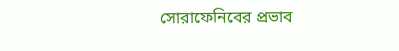সোরাফেনিবের প্রভাব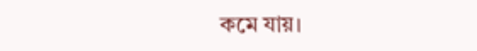কমে যায়।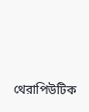থেরাপিউটিক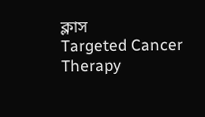ক্লাস
Targeted Cancer Therapy